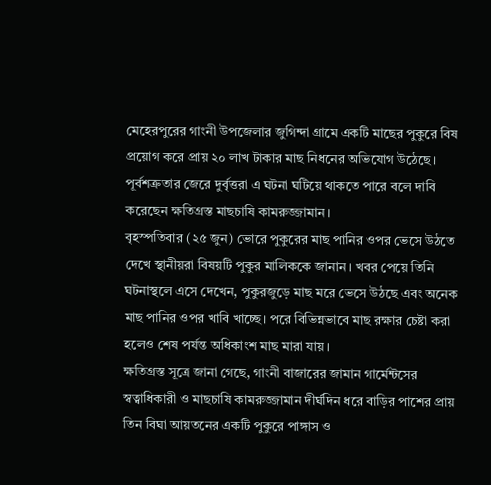মেহেরপুরের গাংনী উপজেলার জুগিন্দা গ্রামে একটি মাছের পুকুরে বিষ প্রয়োগ করে প্রায় ২০ লাখ টাকার মাছ নিধনের অভিযোগ উঠেছে। পূর্বশত্রুতার জেরে দুর্বৃত্তরা এ ঘটনা ঘটিয়ে থাকতে পারে বলে দাবি করেছেন ক্ষতিগ্রস্ত মাছচাষি কামরুজ্জামান।
বৃহস্পতিবার (২৫ জুন) ভোরে পুকুরের মাছ পানির ওপর ভেসে উঠতে দেখে স্থানীয়রা বিষয়টি পুকুর মালিককে জানান। খবর পেয়ে তিনি ঘটনাস্থলে এসে দেখেন, পুকুরজুড়ে মাছ মরে ভেসে উঠছে এবং অনেক মাছ পানির ওপর খাবি খাচ্ছে। পরে বিভিন্নভাবে মাছ রক্ষার চেষ্টা করা হলেও শেষ পর্যন্ত অধিকাংশ মাছ মারা যায়।
ক্ষতিগ্রস্ত সূত্রে জানা গেছে, গাংনী বাজারের জামান গার্মেন্টসের স্বত্বাধিকারী ও মাছচাষি কামরুজ্জামান দীর্ঘদিন ধরে বাড়ির পাশের প্রায় তিন বিঘা আয়তনের একটি পুকুরে পাঙ্গাস ও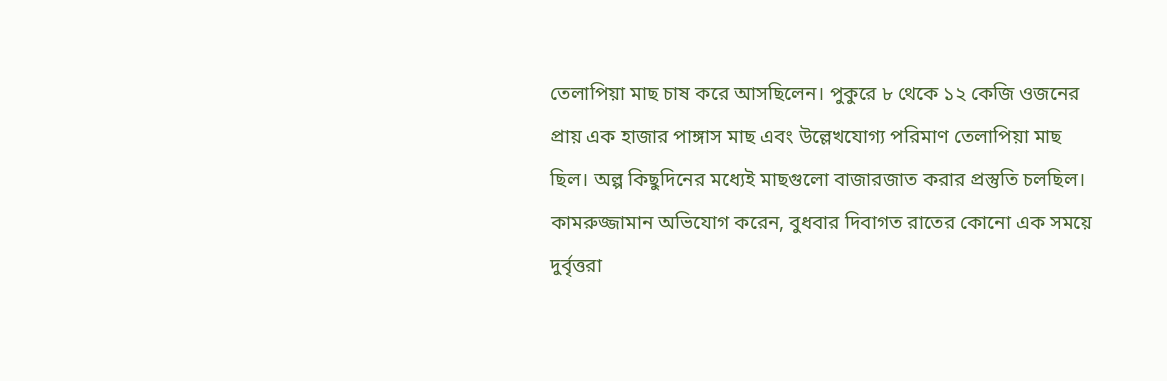তেলাপিয়া মাছ চাষ করে আসছিলেন। পুকুরে ৮ থেকে ১২ কেজি ওজনের প্রায় এক হাজার পাঙ্গাস মাছ এবং উল্লেখযোগ্য পরিমাণ তেলাপিয়া মাছ ছিল। অল্প কিছুদিনের মধ্যেই মাছগুলো বাজারজাত করার প্রস্তুতি চলছিল।
কামরুজ্জামান অভিযোগ করেন, বুধবার দিবাগত রাতের কোনো এক সময়ে দুর্বৃত্তরা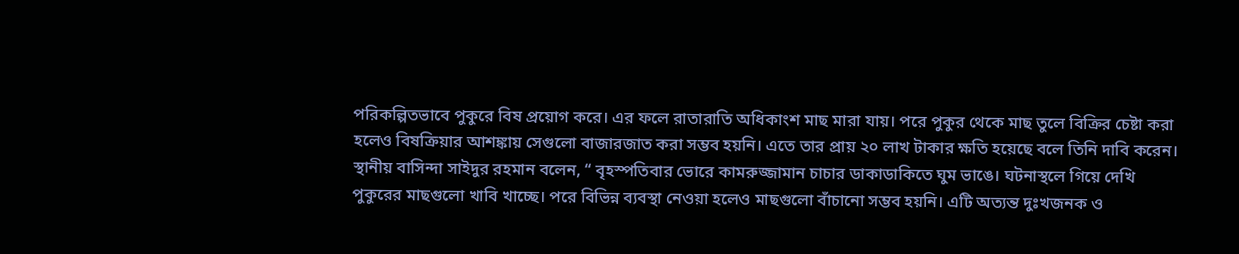পরিকল্পিতভাবে পুকুরে বিষ প্রয়োগ করে। এর ফলে রাতারাতি অধিকাংশ মাছ মারা যায়। পরে পুকুর থেকে মাছ তুলে বিক্রির চেষ্টা করা হলেও বিষক্রিয়ার আশঙ্কায় সেগুলো বাজারজাত করা সম্ভব হয়নি। এতে তার প্রায় ২০ লাখ টাকার ক্ষতি হয়েছে বলে তিনি দাবি করেন।
স্থানীয় বাসিন্দা সাইদুর রহমান বলেন, “ বৃহস্পতিবার ভোরে কামরুজ্জামান চাচার ডাকাডাকিতে ঘুম ভাঙে। ঘটনাস্থলে গিয়ে দেখি পুকুরের মাছগুলো খাবি খাচ্ছে। পরে বিভিন্ন ব্যবস্থা নেওয়া হলেও মাছগুলো বাঁচানো সম্ভব হয়নি। এটি অত্যন্ত দুঃখজনক ও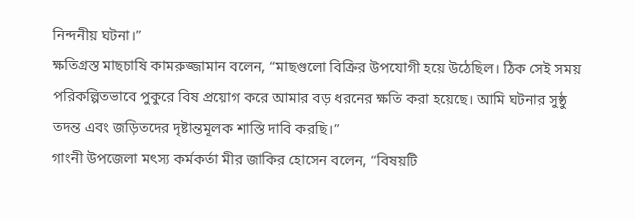নিন্দনীয় ঘটনা।”
ক্ষতিগ্রস্ত মাছচাষি কামরুজ্জামান বলেন, “মাছগুলো বিক্রির উপযোগী হয়ে উঠেছিল। ঠিক সেই সময় পরিকল্পিতভাবে পুকুরে বিষ প্রয়োগ করে আমার বড় ধরনের ক্ষতি করা হয়েছে। আমি ঘটনার সুষ্ঠু তদন্ত এবং জড়িতদের দৃষ্টান্তমূলক শাস্তি দাবি করছি।”
গাংনী উপজেলা মৎস্য কর্মকর্তা মীর জাকির হোসেন বলেন, “বিষয়টি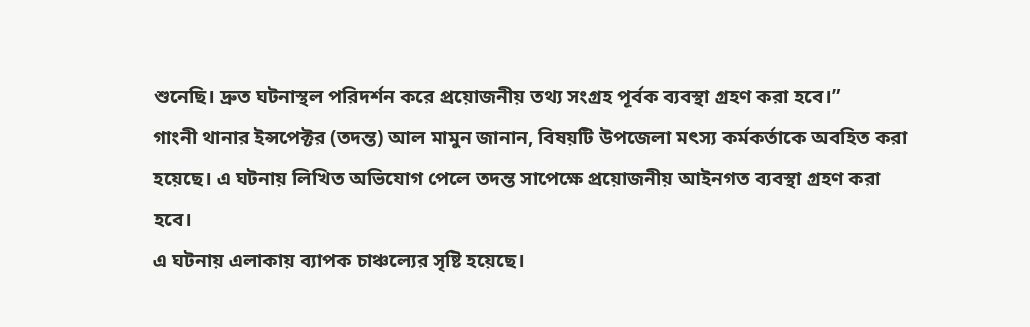শুনেছি। দ্রুত ঘটনাস্থল পরিদর্শন করে প্রয়োজনীয় তথ্য সংগ্রহ পূর্বক ব্যবস্থা গ্রহণ করা হবে।”
গাংনী থানার ইন্সপেক্টর (তদন্ত) আল মামুন জানান, বিষয়টি উপজেলা মৎস্য কর্মকর্তাকে অবহিত করা হয়েছে। এ ঘটনায় লিখিত অভিযোগ পেলে তদন্ত সাপেক্ষে প্রয়োজনীয় আইনগত ব্যবস্থা গ্রহণ করা হবে।
এ ঘটনায় এলাকায় ব্যাপক চাঞ্চল্যের সৃষ্টি হয়েছে।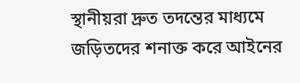স্থানীয়রা দ্রুত তদন্তের মাধ্যমে জড়িতদের শনাক্ত করে আইনের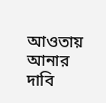আওতায় আনার দাবি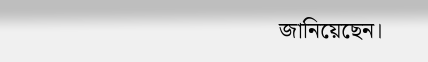জানিয়েছেন।